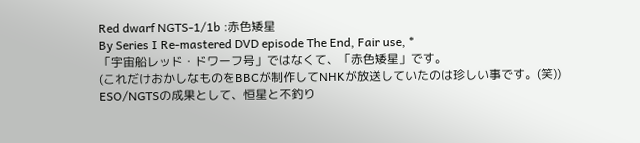Red dwarf NGTS-1/1b :赤色矮星
By Series I Re-mastered DVD episode The End, Fair use, *
「宇宙船レッド・ドワーフ号」ではなくて、「赤色矮星」です。
(これだけおかしなものをBBCが制作してNHKが放送していたのは珍しい事です。(笑))
ESO/NGTSの成果として、恒星と不釣り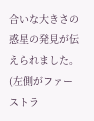合いな大きさの惑星の発見が伝えられました。
(左側がファーストラ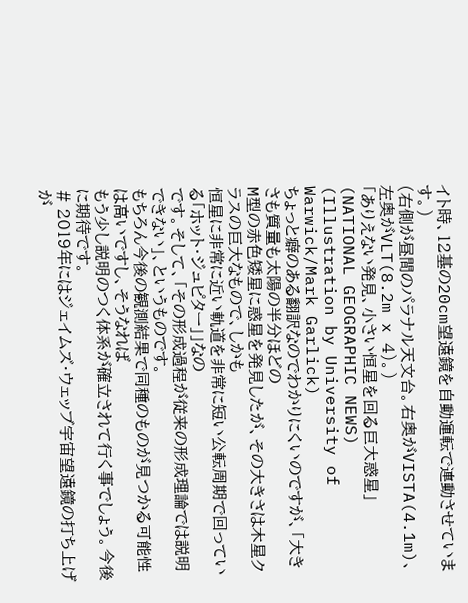イト時、12基の20cm望遠鏡を自動運転で連動させています。)
(右側が昼間のパラナル天文台。右奥がVISTA(4.1m)、左奥がVLT(8.2m x 4)。)
「ありえない発見、小さい恒星を回る巨大惑星」(NATIONAL GEOGRAPHIC NEWS)
(Illustration by University of Warwick/Mark Garlick)
ちょっと癖のある翻訳なのでわかりにくいのですが、「大きさも質量も太陽の半分ほどの
M型の赤色矮星に惑星を発見したが、その大きさは木星クラスの巨大なもので、しかも
恒星に非常に近い軌道を非常に短い公転周期で回っている「ホット・ジュピター」」なの
です。そして、「その形成過程が従来の形成理論では説明できない」、というものです。
もちろん今後の観測結果で同種のものが見つかる可能性は高いですし、そうなれば
もう少し説明のつく体系が確立されて行く事でしょう。今後に期待です。
# 2019年にはジェイムズ・ウェッブ宇宙望遠鏡の打ち上げが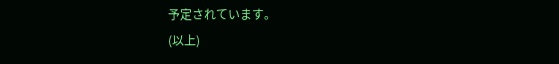予定されています。
(以上)